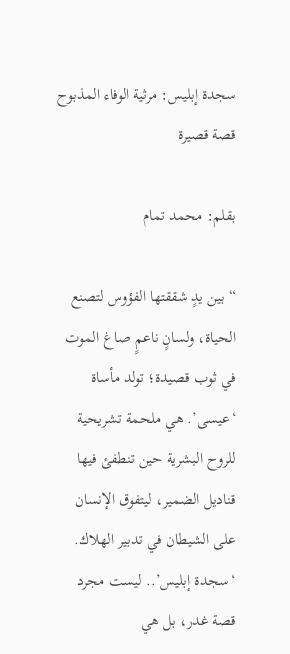سجدة إبليس: مرثية الوفاء المذبوح قصة قصيرة

بقلم: محمد تمام

“بين يدٍ شققتها الفؤوس لتصنع الحياة، ولسانٍ ناعمٍ صاغ الموت في ثوب قصيدة؛ تولد مأساة ‘عيسى’. هي ملحمة تشريحية للروح البشرية حين تنطفئ فيها قناديل الضمير، ليتفوق الإنسان على الشيطان في تدبير الهلاك. ‘سجدة إبليس’.. ليست مجرد قصة غدر، بل هي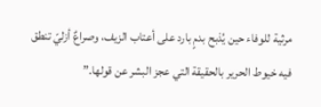مرثية للوفاء حين يُذبح بدمٍ بارد على أعتاب الزيف، وصراعٌ أزليّ تنطق فيه خيوط الحرير بالحقيقة التي عجز البشر عن قولها.”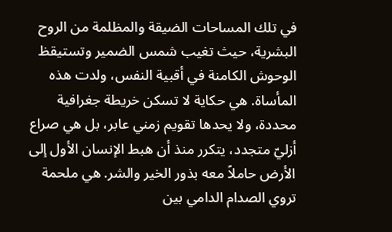في تلك المساحات الضيقة والمظلمة من الروح البشرية، حيث تغيب شمس الضمير وتستيقظ الوحوش الكامنة في أقبية النفس، ولدت هذه المأساة. هي حكاية لا تسكن خريطة جغرافية محددة، ولا يحدها تقويم زمني عابر، بل هي صراع أزليّ متجدد، يتكرر منذ أن هبط الإنسان الأول إلى الأرض حاملاً معه بذور الخير والشر. هي ملحمة تروي الصدام الدامي بين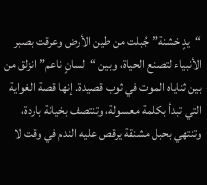“يدٍ خشنة” جُبلت من طين الأرض وعرقت بصبر الأنبياء لتصنع الحياة، وبين “لسانٍ ناعم” انزلق من بين ثناياه الموت في ثوب قصيدة. إنها قصة الغواية التي تبدأ بكلمة معسولة، وتنتصف بخيانة باردة، وتنتهي بحبل مشنقة يرقص عليه الندم في وقت لا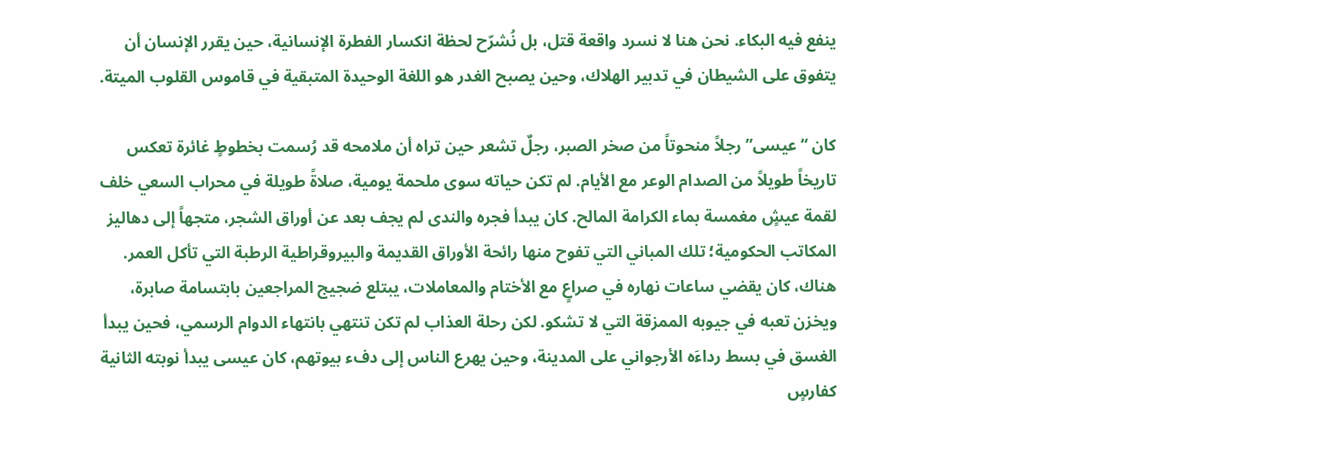ينفع فيه البكاء. نحن هنا لا نسرد واقعة قتل، بل نُشرّح لحظة انكسار الفطرة الإنسانية، حين يقرر الإنسان أن يتفوق على الشيطان في تدبير الهلاك، وحين يصبح الغدر هو اللغة الوحيدة المتبقية في قاموس القلوب الميتة.

كان “عيسى” رجلاً منحوتاً من صخر الصبر، رجلٌ تشعر حين تراه أن ملامحه قد رُسمت بخطوطٍ غائرة تعكس تاريخاً طويلاً من الصدام الوعر مع الأيام. لم تكن حياته سوى ملحمة يومية، صلاةً طويلة في محراب السعي خلف لقمة عيشٍ مغمسة بماء الكرامة المالح. كان يبدأ فجره والندى لم يجف بعد عن أوراق الشجر، متجهاً إلى دهاليز المكاتب الحكومية؛ تلك المباني التي تفوح منها رائحة الأوراق القديمة والبيروقراطية الرطبة التي تأكل العمر. هناك، كان يقضي ساعات نهاره في صراعٍ مع الأختام والمعاملات، يبتلع ضجيج المراجعين بابتسامة صابرة، ويخزن تعبه في جيوبه الممزقة التي لا تشكو. لكن رحلة العذاب لم تكن تنتهي بانتهاء الدوام الرسمي، فحين يبدأ الغسق في بسط رداءَه الأرجواني على المدينة، وحين يهرع الناس إلى دفء بيوتهم، كان عيسى يبدأ نوبته الثانية كفارسٍ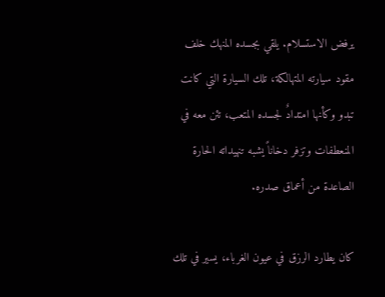يرفض الاستسلام. يلقي بجسده المنهك خلف مقود سيارته المتهالكة، تلك السيارة التي كانت تبدو وكأنها امتدادٌ لجسده المتعب، تئن معه في المنعطفات وتزفر دخاناً يشبه تنهيداته الحارة الصاعدة من أعماق صدره.

كان يطارد الرزق في عيون الغرباء، يسير في تلك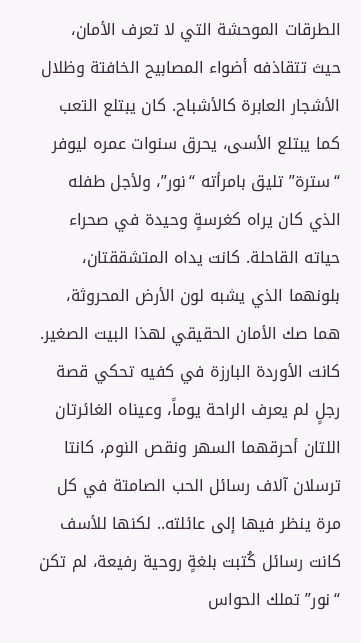الطرقات الموحشة التي لا تعرف الأمان، حيث تتقاذفه أضواء المصابيح الخافتة وظلال الأشجار العابرة كالأشباح. كان يبتلع التعب كما يبتلع الأسى، يحرق سنوات عمره ليوفر “سترة” تليق بامرأته “نور”، ولأجل طفله الذي كان يراه كغرسةٍ وحيدة في صحراء حياته القاحلة. كانت يداه المتشققتان، بلونهما الذي يشبه لون الأرض المحروثة، هما صك الأمان الحقيقي لهذا البيت الصغير. كانت الأوردة البارزة في كفيه تحكي قصة رجلٍ لم يعرف الراحة يوماً، وعيناه الغائرتان اللتان أحرقهما السهر ونقص النوم، كانتا ترسلان آلاف رسائل الحب الصامتة في كل مرة ينظر فيها إلى عائلته.. لكنها للأسف كانت رسائل كُتبت بلغةٍ روحية رفيعة، لم تكن “نور” تملك الحواس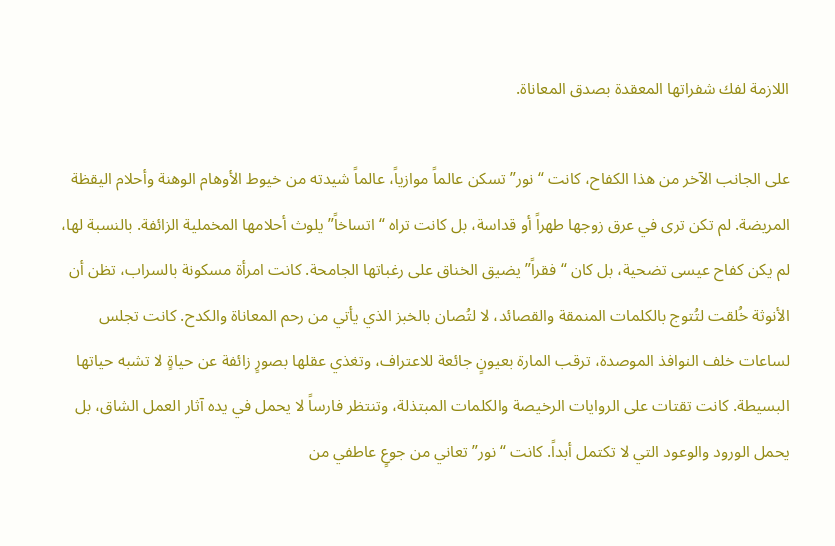اللازمة لفك شفراتها المعقدة بصدق المعاناة.

على الجانب الآخر من هذا الكفاح، كانت “نور” تسكن عالماً موازياً، عالماً شيدته من خيوط الأوهام الوهنة وأحلام اليقظة المريضة. لم تكن ترى في عرق زوجها طهراً أو قداسة، بل كانت تراه “اتساخاً” يلوث أحلامها المخملية الزائفة. بالنسبة لها، لم يكن كفاح عيسى تضحية، بل كان “فقراً” يضيق الخناق على رغباتها الجامحة. كانت امرأة مسكونة بالسراب، تظن أن الأنوثة خُلقت لتُتوج بالكلمات المنمقة والقصائد، لا لتُصان بالخبز الذي يأتي من رحم المعاناة والكدح. كانت تجلس لساعات خلف النوافذ الموصدة، ترقب المارة بعيونٍ جائعة للاعتراف، وتغذي عقلها بصورٍ زائفة عن حياةٍ لا تشبه حياتها البسيطة. كانت تقتات على الروايات الرخيصة والكلمات المبتذلة، وتنتظر فارساً لا يحمل في يده آثار العمل الشاق، بل يحمل الورود والوعود التي لا تكتمل أبداً. كانت “نور” تعاني من جوعٍ عاطفي من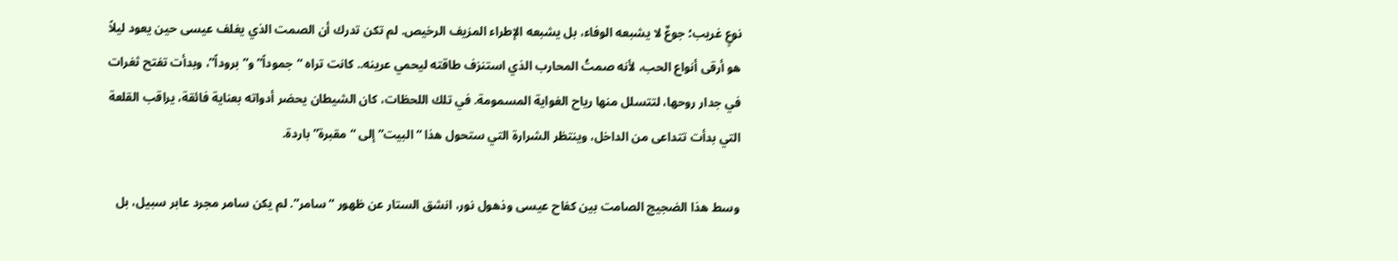نوعٍ غريب؛ جوعٌ لا يشبعه الوفاء، بل يشبعه الإطراء المزيف الرخيص. لم تكن تدرك أن الصمت الذي يغلف عيسى حين يعود ليلاً هو أرقى أنواع الحب، لأنه صمتُ المحارب الذي استنزف طاقته ليحمي عرينه.. كانت تراه “جموداً” و”بروداً”، وبدأت تفتح ثغرات في جدار روحها، لتتسلل منها رياح الغواية المسمومة. في تلك اللحظات، كان الشيطان يحضر أدواته بعناية فائقة، يراقب القلعة التي بدأت تتداعى من الداخل، وينتظر الشرارة التي ستحول هذا “البيت” إلى “مقبرة” باردة.

وسط هذا الضجيج الصامت بين كفاح عيسى وذهول نور، انشق الستار عن ظهور “سامر”. لم يكن سامر مجرد عابر سبيل، بل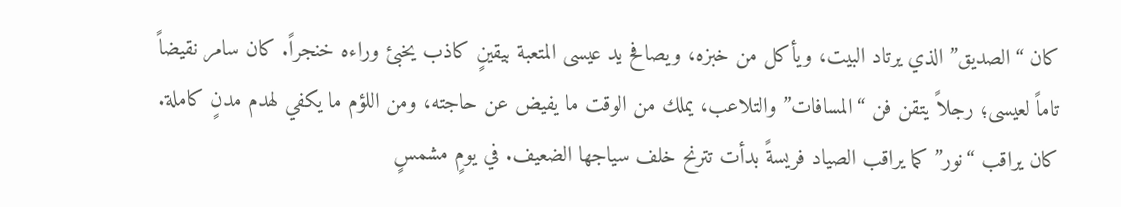كان “الصديق” الذي يرتاد البيت، ويأكل من خبزه، ويصافح يد عيسى المتعبة بيقينٍ كاذب يخبئ وراءه خنجراً. كان سامر نقيضاً تاماً لعيسى؛ رجلاً يتقن فن “المسافات” والتلاعب، يملك من الوقت ما يفيض عن حاجته، ومن اللؤم ما يكفي لهدم مدنٍ كاملة. كان يراقب “نور” كما يراقب الصياد فريسةً بدأت تترنح خلف سياجها الضعيف. في يومٍ مشمسٍ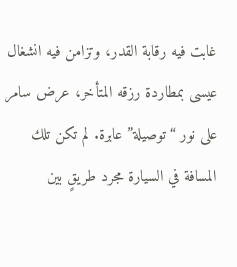غابت فيه رقابة القدر، وتزامن فيه انشغال عيسى بمطاردة رزقه المتأخر، عرض سامر على نور “توصيلة” عابرة. لم تكن تلك المسافة في السيارة مجرد طريقٍ بين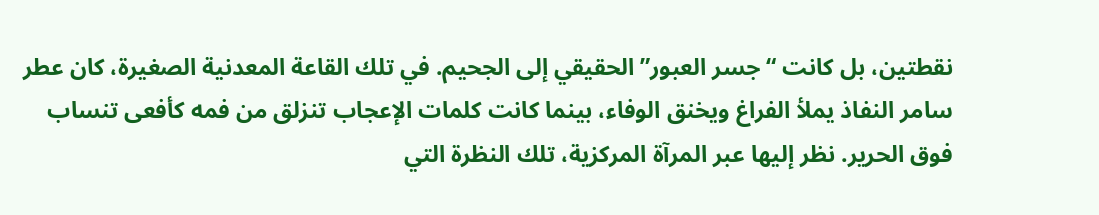نقطتين، بل كانت “جسر العبور” الحقيقي إلى الجحيم. في تلك القاعة المعدنية الصغيرة، كان عطر سامر النفاذ يملأ الفراغ ويخنق الوفاء، بينما كانت كلمات الإعجاب تنزلق من فمه كأفعى تنساب فوق الحرير. نظر إليها عبر المرآة المركزية، تلك النظرة التي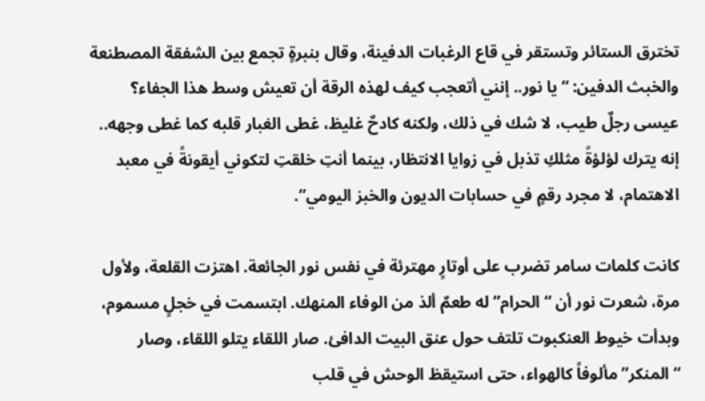تخترق الستائر وتستقر في قاع الرغبات الدفينة، وقال بنبرةٍ تجمع بين الشفقة المصطنعة والخبث الدفين: “يا نور.. إنني أتعجب كيف لهذه الرقة أن تعيش وسط هذا الجفاء؟ عيسى رجلٌ طيب، لا شك في ذلك، ولكنه كادحٌ غليظ، غطى الغبار قلبه كما غطى وجهه.. إنه يترك لؤلؤةً مثلكِ تذبل في زوايا الانتظار، بينما أنتِ خلقتِ لتكوني أيقونةً في معبد الاهتمام، لا مجرد رقمٍ في حسابات الديون والخبز اليومي”.

كانت كلمات سامر تضرب على أوتارٍ مهترئة في نفس نور الجائعة. اهتزت القلعة، ولأول مرة، شعرت نور أن “الحرام” له طعمٌ ألذ من الوفاء المنهك. ابتسمت في خجلٍ مسموم، وبدأت خيوط العنكبوت تلتف حول عنق البيت الدافئ. صار اللقاء يتلو اللقاء، وصار “المنكر” مألوفاً كالهواء، حتى استيقظ الوحش في قلب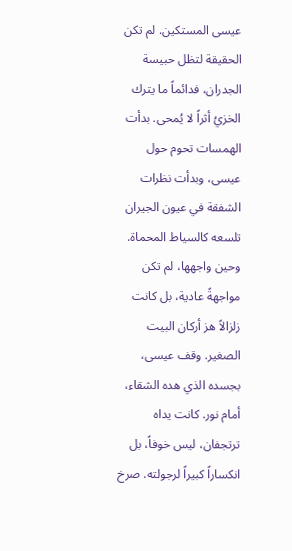عيسى المستكين. لم تكن الحقيقة لتظل حبيسة الجدران، فدائماً ما يترك الخزيُ أثراً لا يُمحى. بدأت الهمسات تحوم حول عيسى، وبدأت نظرات الشفقة في عيون الجيران تلسعه كالسياط المحماة. وحين واجهها، لم تكن مواجهةً عادية، بل كانت زلزالاً هز أركان البيت الصغير. وقف عيسى، بجسده الذي هده الشقاء، أمام نور. كانت يداه ترتجفان، ليس خوفاً، بل انكساراً كبيراً لرجولته. صرخ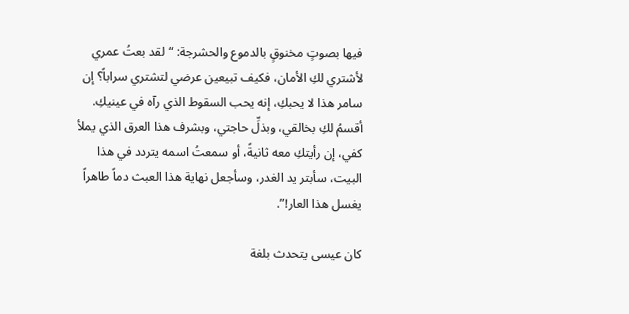فيها بصوتٍ مخنوقٍ بالدموع والحشرجة: “لقد بعتُ عمري لأشتري لكِ الأمان، فكيف تبيعين عرضي لتشتري سراباً؟ إن سامر هذا لا يحبكِ، إنه يحب السقوط الذي رآه في عينيكِ. أقسمُ لكِ بخالقي، وبذلِّ حاجتي، وبشرف هذا العرق الذي يملأ كفي، إن رأيتكِ معه ثانيةً، أو سمعتُ اسمه يتردد في هذا البيت، سأبتر يد الغدر، وسأجعل نهاية هذا العبث دماً طاهراً يغسل هذا العار!”.

كان عيسى يتحدث بلغة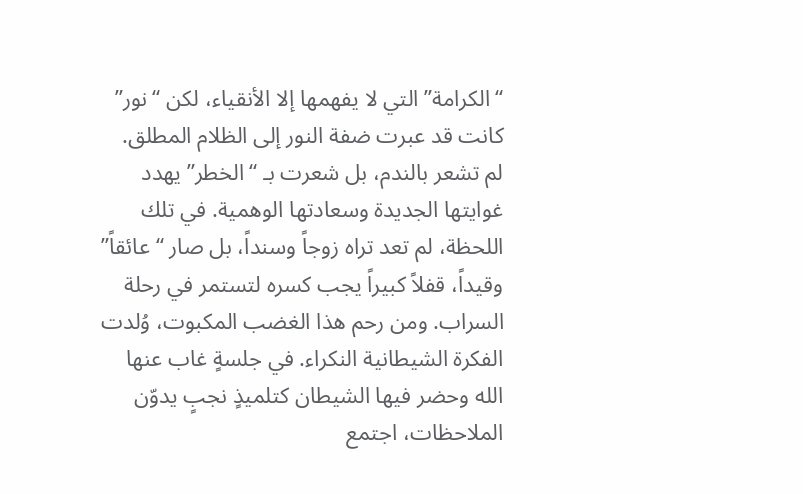“الكرامة” التي لا يفهمها إلا الأنقياء، لكن “نور” كانت قد عبرت ضفة النور إلى الظلام المطلق. لم تشعر بالندم، بل شعرت بـ “الخطر” يهدد غوايتها الجديدة وسعادتها الوهمية. في تلك اللحظة، لم تعد تراه زوجاً وسنداً، بل صار “عائقاً” وقيداً، قفلاً كبيراً يجب كسره لتستمر في رحلة السراب. ومن رحم هذا الغضب المكبوت، وُلدت الفكرة الشيطانية النكراء. في جلسةٍ غاب عنها الله وحضر فيها الشيطان كتلميذٍ نجبٍ يدوّن الملاحظات، اجتمع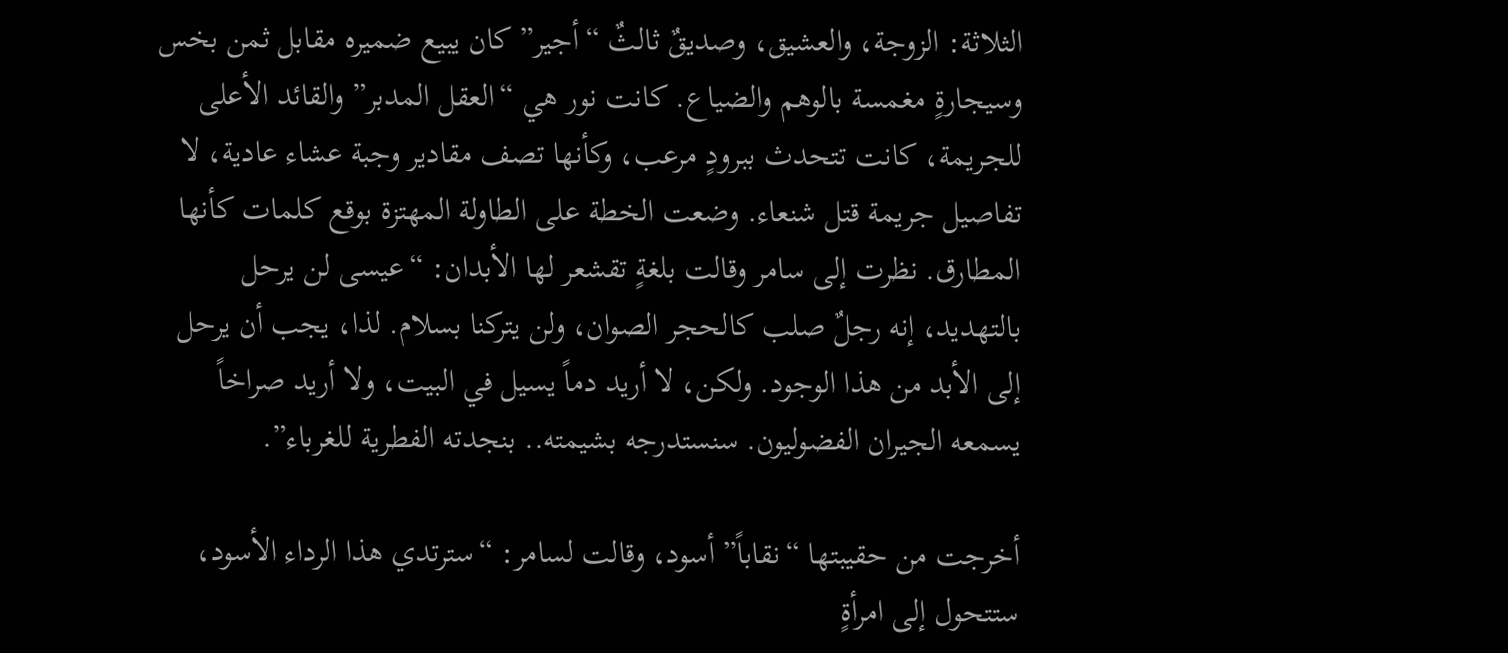الثلاثة: الزوجة، والعشيق، وصديقٌ ثالثٌ “أجير” كان يبيع ضميره مقابل ثمن بخس وسيجارةٍ مغمسة بالوهم والضياع. كانت نور هي “العقل المدبر” والقائد الأعلى للجريمة، كانت تتحدث ببرودٍ مرعب، وكأنها تصف مقادير وجبة عشاء عادية، لا تفاصيل جريمة قتل شنعاء. وضعت الخطة على الطاولة المهتزة بوقع كلمات كأنها المطارق. نظرت إلى سامر وقالت بلغةٍ تقشعر لها الأبدان: “عيسى لن يرحل بالتهديد، إنه رجلٌ صلب كالحجر الصوان، ولن يتركنا بسلام. لذا، يجب أن يرحل إلى الأبد من هذا الوجود. ولكن، لا أريد دماً يسيل في البيت، ولا أريد صراخاً يسمعه الجيران الفضوليون. سنستدرجه بشيمته.. بنجدته الفطرية للغرباء”.

أخرجت من حقيبتها “نقاباً” أسود، وقالت لسامر: “سترتدي هذا الرداء الأسود، ستتحول إلى امرأةٍ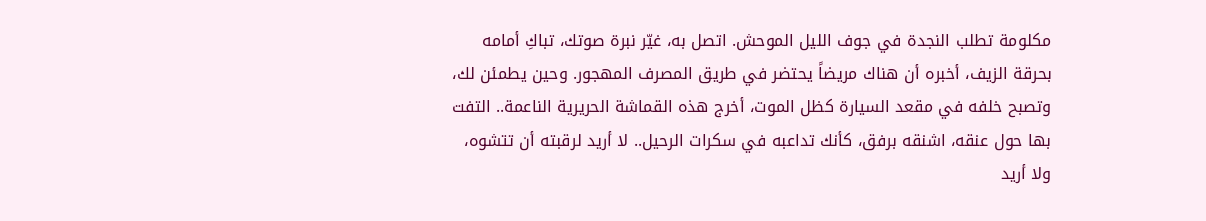مكلومة تطلب النجدة في جوف الليل الموحش. اتصل به، غيّر نبرة صوتك، تباكِ أمامه بحرقة الزيف، أخبره أن هناك مريضاً يحتضر في طريق المصرف المهجور. وحين يطمئن لك، وتصبح خلفه في مقعد السيارة كظل الموت، أخرج هذه القماشة الحريرية الناعمة.. التفت بها حول عنقه، اشنقه برفق، كأنك تداعبه في سكرات الرحيل.. لا أريد لرقبته أن تتشوه، ولا أريد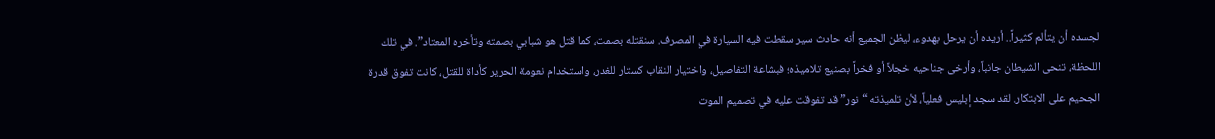لجسده أن يتألم كثيراً.. أريده أن يرحل بهدوء، ليظن الجميع أنه حادث سير سقطت فيه السيارة في المصرف. سنقتله بصمت، كما قتل هو شبابي بصمته وتأخره المعتاد”. في تلك اللحظة، تنحى الشيطان جانباً، وأرخى جناحيه خجلاً أو فخراً بصنيع تلاميذه؛ فبشاعة التفاصيل، واختيار النقاب كستار للغدر، واستخدام نعومة الحرير كأداة للقتل، كانت تفوق قدرة الجحيم على الابتكار. لقد سجد إبليس فعلياً، لأن تلميذته “نور” قد تفوقت عليه في تصميم الموت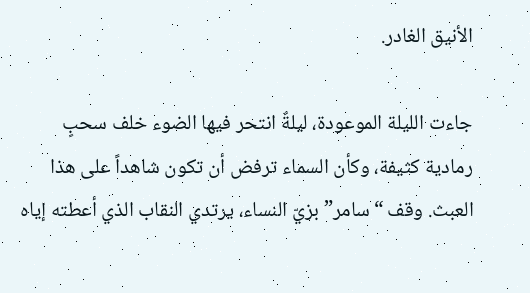الأنيق الغادر.

جاءت الليلة الموعودة، ليلةٌ انتحر فيها الضوء خلف سحبٍ رمادية كثيفة، وكأن السماء ترفض أن تكون شاهداً على هذا العبث. وقف “سامر” بزيّ النساء، يرتدي النقاب الذي أعطته إياه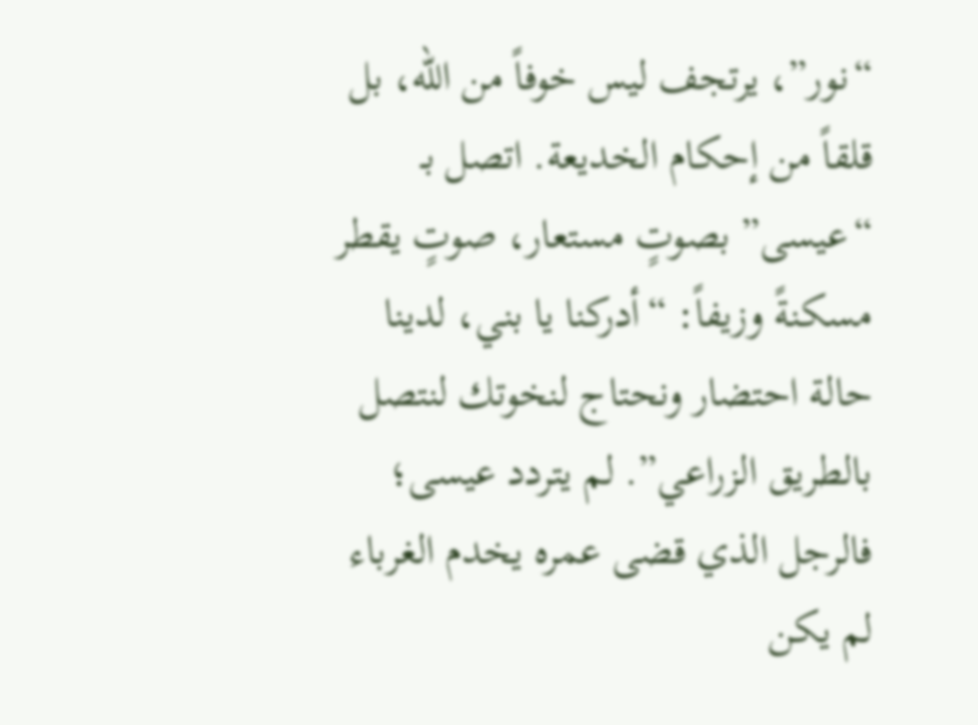“نور”، يرتجف ليس خوفاً من الله، بل قلقاً من إحكام الخديعة. اتصل بـ “عيسى” بصوتٍ مستعار، صوتٍ يقطر مسكنةً وزيفاً: “أدركنا يا بني، لدينا حالة احتضار ونحتاج لنخوتك لنتصل بالطريق الزراعي”. لم يتردد عيسى؛ فالرجل الذي قضى عمره يخدم الغرباء لم يكن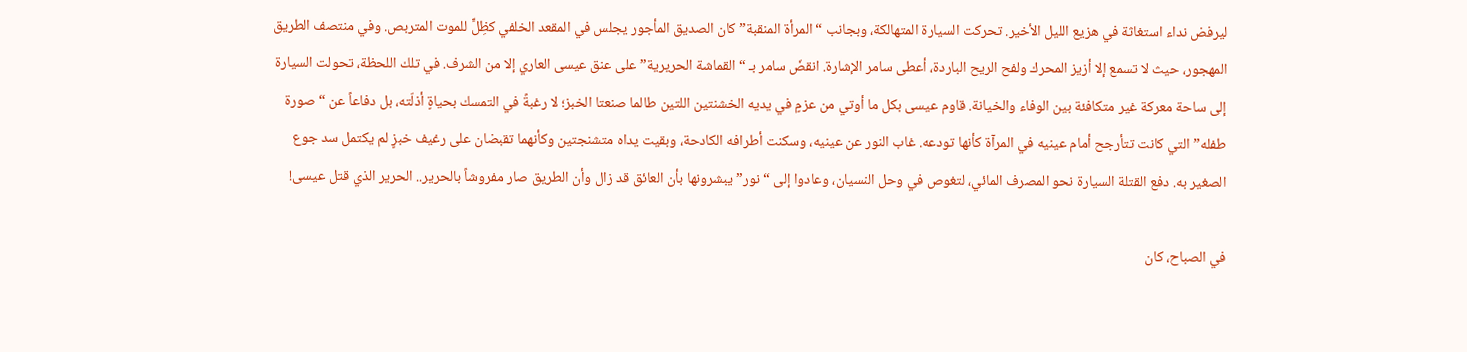ليرفض نداء استغاثة في هزيع الليل الأخير. تحركت السيارة المتهالكة، وبجانب “المرأة المنقبة” كان الصديق المأجور يجلس في المقعد الخلفي كظِلٍّ للموت المتربص. وفي منتصف الطريق المهجور، حيث لا تسمع إلا أزيز المحرك ولفح الريح الباردة، أعطى سامر الإشارة. انقضّ سامر بـ “القماشة الحريرية” على عنق عيسى العاري إلا من الشرف. في تلك اللحظة، تحولت السيارة إلى ساحة معركة غير متكافئة بين الوفاء والخيانة. قاوم عيسى بكل ما أوتي من عزمٍ في يديه الخشنتين اللتين طالما صنعتا الخبز؛ لا رغبةً في التمسك بحياةٍ أذلّته، بل دفاعاً عن “صورة طفله” التي كانت تتأرجح أمام عينيه في المرآة كأنها تودعه. غاب النور عن عينيه، وسكنت أطرافه الكادحة، وبقيت يداه متشنجتين وكأنهما تقبضان على رغيف خبزٍ لم يكتمل سد جوع الصغير به. دفع القتلة السيارة نحو المصرف المائي، لتغوص في وحل النسيان، وعادوا إلى “نور” يبشرونها بأن العائق قد زال وأن الطريق صار مفروشاً بالحرير.. الحرير الذي قتل عيسى!

في الصباح، كان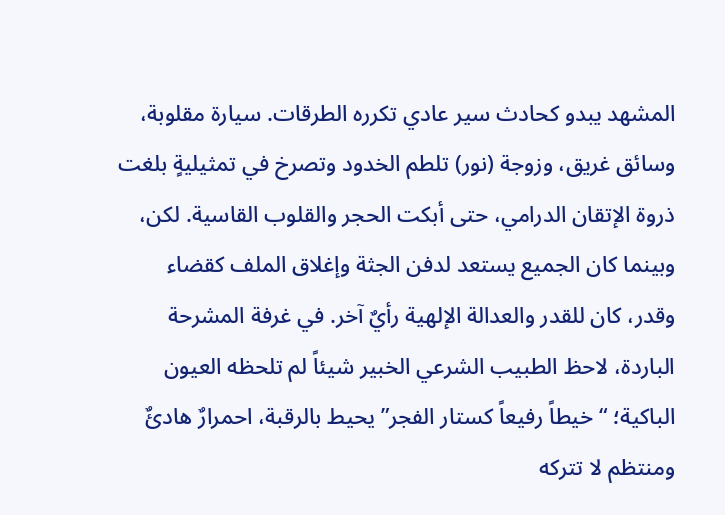المشهد يبدو كحادث سير عادي تكرره الطرقات. سيارة مقلوبة، وسائق غريق، وزوجة (نور) تلطم الخدود وتصرخ في تمثيليةٍ بلغت ذروة الإتقان الدرامي، حتى أبكت الحجر والقلوب القاسية. لكن، وبينما كان الجميع يستعد لدفن الجثة وإغلاق الملف كقضاء وقدر، كان للقدر والعدالة الإلهية رأيٌ آخر. في غرفة المشرحة الباردة، لاحظ الطبيب الشرعي الخبير شيئاً لم تلحظه العيون الباكية؛ “خيطاً رفيعاً كستار الفجر” يحيط بالرقبة، احمرارٌ هادئٌ ومنتظم لا تتركه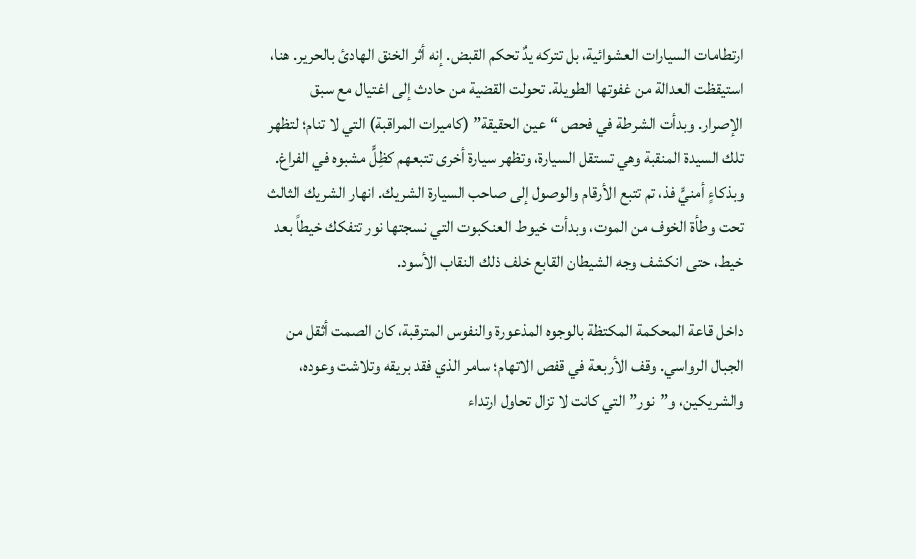ارتطامات السيارات العشوائية، بل تتركه يدٌ تحكم القبض. إنه أثر الخنق الهادئ بالحرير. هنا، استيقظت العدالة من غفوتها الطويلة. تحولت القضية من حادث إلى اغتيال مع سبق الإصرار. وبدأت الشرطة في فحص “عين الحقيقة” (كاميرات المراقبة) التي لا تنام؛ لتظهر تلك السيدة المنقبة وهي تستقل السيارة، وتظهر سيارة أخرى تتبعهم كظِلٍّ مشبوه في الفراغ. وبذكاءٍ أمنيٍّ فذ، تم تتبع الأرقام والوصول إلى صاحب السيارة الشريك. انهار الشريك الثالث تحت وطأة الخوف من الموت، وبدأت خيوط العنكبوت التي نسجتها نور تتفكك خيطاً بعد خيط، حتى انكشف وجه الشيطان القابع خلف ذلك النقاب الأسود.

داخل قاعة المحكمة المكتظة بالوجوه المذعورة والنفوس المترقبة، كان الصمت أثقل من الجبال الرواسي. وقف الأربعة في قفص الاتهام؛ سامر الذي فقد بريقه وتلاشت وعوده، والشريكين، و”نور” التي كانت لا تزال تحاول ارتداء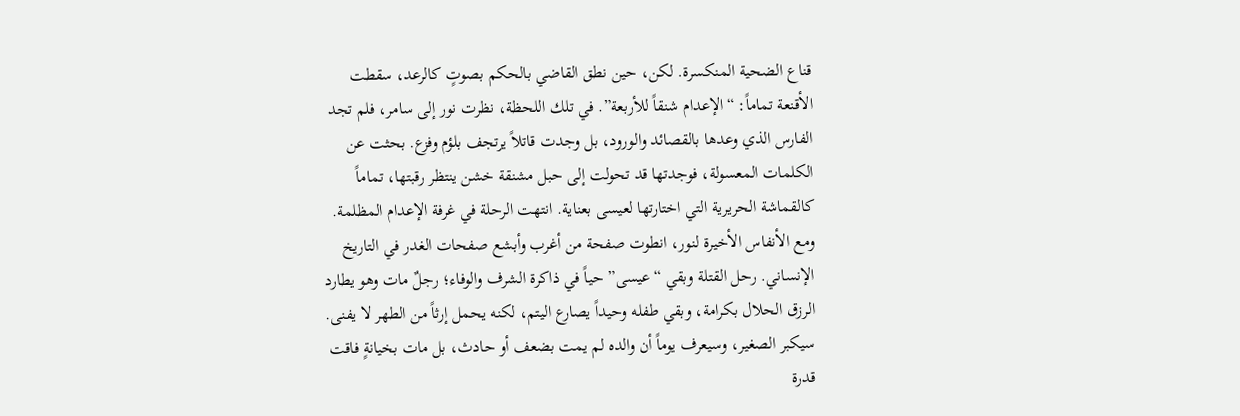قناع الضحية المنكسرة. لكن، حين نطق القاضي بالحكم بصوتٍ كالرعد، سقطت الأقنعة تماماً: “الإعدام شنقاً للأربعة”. في تلك اللحظة، نظرت نور إلى سامر، فلم تجد الفارس الذي وعدها بالقصائد والورود، بل وجدت قاتلاً يرتجف بلؤم وفزع. بحثت عن الكلمات المعسولة، فوجدتها قد تحولت إلى حبل مشنقة خشن ينتظر رقبتها، تماماً كالقماشة الحريرية التي اختارتها لعيسى بعناية. انتهت الرحلة في غرفة الإعدام المظلمة. ومع الأنفاس الأخيرة لنور، انطوت صفحة من أغرب وأبشع صفحات الغدر في التاريخ الإنساني. رحل القتلة وبقي “عيسى” حياً في ذاكرة الشرف والوفاء؛ رجلٌ مات وهو يطارد الرزق الحلال بكرامة، وبقي طفله وحيداً يصارع اليتم، لكنه يحمل إرثاً من الطهر لا يفنى. سيكبر الصغير، وسيعرف يوماً أن والده لم يمت بضعف أو حادث، بل مات بخيانةٍ فاقت قدرة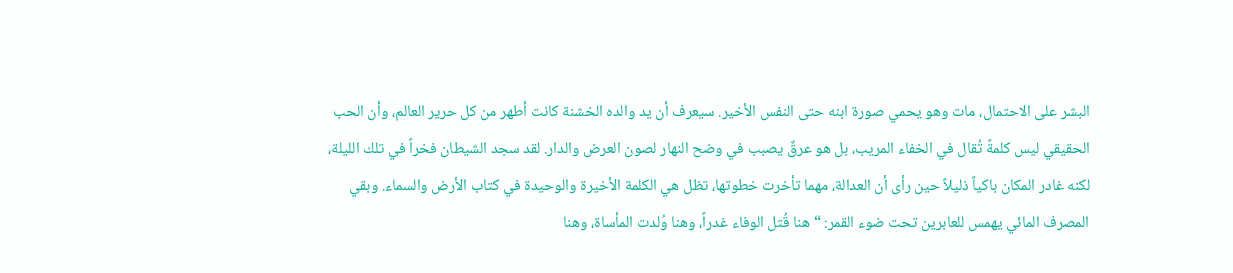البشر على الاحتمال، مات وهو يحمي صورة ابنه حتى النفس الأخير. سيعرف أن يد والده الخشنة كانت أطهر من كل حرير العالم، وأن الحب الحقيقي ليس كلمةً تُقال في الخفاء المريب، بل هو عرقٌ يصبب في وضح النهار لصون العرض والدار. لقد سجد الشيطان فخراً في تلك الليلة، لكنه غادر المكان باكياً ذليلاً حين رأى أن العدالة، مهما تأخرت خطوتها، تظل هي الكلمة الأخيرة والوحيدة في كتاب الأرض والسماء. وبقي المصرف المائي يهمس للعابرين تحت ضوء القمر: “هنا قُتل الوفاء غدراً، وهنا وُلدت المأساة، وهنا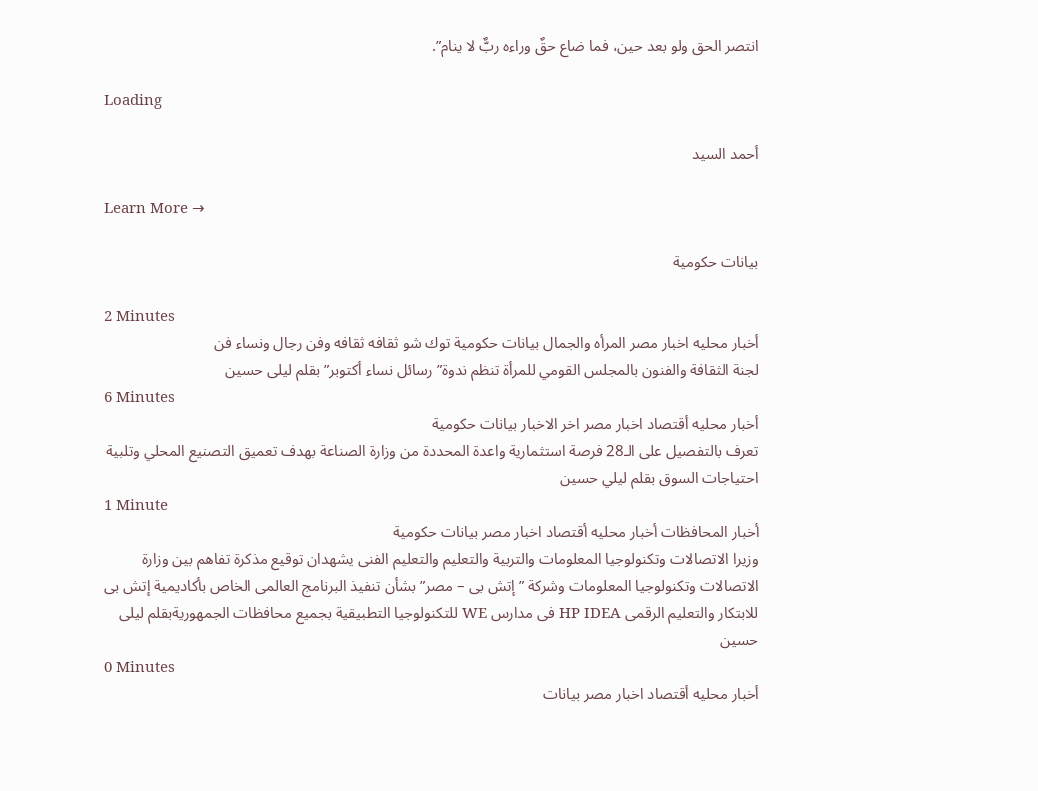انتصر الحق ولو بعد حين، فما ضاع حقٌ وراءه ربٌّ لا ينام”.

Loading

أحمد السيد

Learn More →

بيانات حكومية

2 Minutes
أخبار محليه اخبار مصر المرأه والجمال بيانات حكومية توك شو ثقافه ثقافه وفن رجال ونساء فن
لجنة الثقافة والفنون بالمجلس القومي للمرأة تنظم ندوة”رسائل نساء أكتوبر” بقلم ليلى حسين
6 Minutes
أخبار محليه أقتصاد اخبار مصر اخر الاخبار بيانات حكومية
تعرف بالتفصيل على الـ28 فرصة استثمارية واعدة المحددة من وزارة الصناعة بهدف تعميق التصنيع المحلي وتلبية احتياجات السوق بقلم ليلي حسين
1 Minute
أخبار المحافظات أخبار محليه أقتصاد اخبار مصر بيانات حكومية
وزيرا الاتصالات وتكنولوجيا المعلومات والتربية والتعليم والتعليم الفنى يشهدان توقيع مذكرة تفاهم بين وزارة الاتصالات وتكنولوجيا المعلومات وشركة ” إتش بى – مصر” بشأن تنفيذ البرنامج العالمى الخاص بأكاديمية إتش بى للابتكار والتعليم الرقمى HP IDEA فى مدارس WE للتكنولوجيا التطبيقية بجميع محافظات الجمهوريةبقلم ليلى حسين
0 Minutes
أخبار محليه أقتصاد اخبار مصر بيانات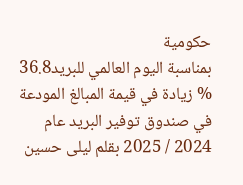حكومية
بمناسبة اليوم العالمي للبريد36.8 % زيادة في قيمة المبالغ المودعة في صندوق توفير البريد عام 2024 / 2025 بقلم ليلى حسين